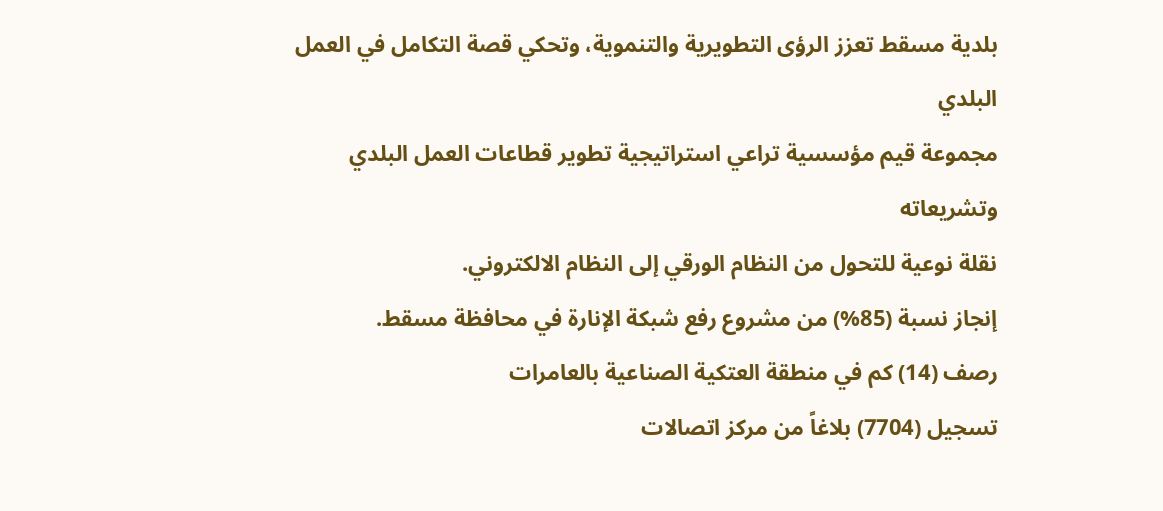بلدية مسقط تعزز الرؤى التطويرية والتنموية، وتحكي قصة التكامل في العمل البلدي
مجموعة قيم مؤسسية تراعي استراتيجية تطوير قطاعات العمل البلدي وتشريعاته
نقلة نوعية للتحول من النظام الورقي إلى النظام الالكتروني.
إنجاز نسبة (85%) من مشروع رفع شبكة الإنارة في محافظة مسقط.
رصف (14) كم في منطقة العتكية الصناعية بالعامرات
تسجيل (7704) بلاغاً من مركز اتصالات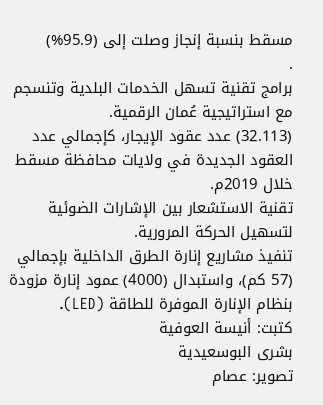مسقط بنسبة إنجاز وصلت إلى (95.9%)
.
برامج تقنية تسهل الخدمات البلدية وتنسجم مع استراتيجية عُمان الرقمية.
(32.113) عدد عقود الإيجار، كإجمالي عدد العقود الجديدة في ولايات محافظة مسقط خلال 2019م.
تقنية الاستشعار بين الإشارات الضوئية لتسهيل الحركة المرورية.
تنفيذ مشاريع إنارة الطرق الداخلية بإجمالي (57 كم)، واستبدال (4000) عمود إنارة مزودة بنظام الإنارة الموفرة للطاقة (LED).
كتبت: أنيسة العوفية
بشرى البوسعيدية
تصوير: عصام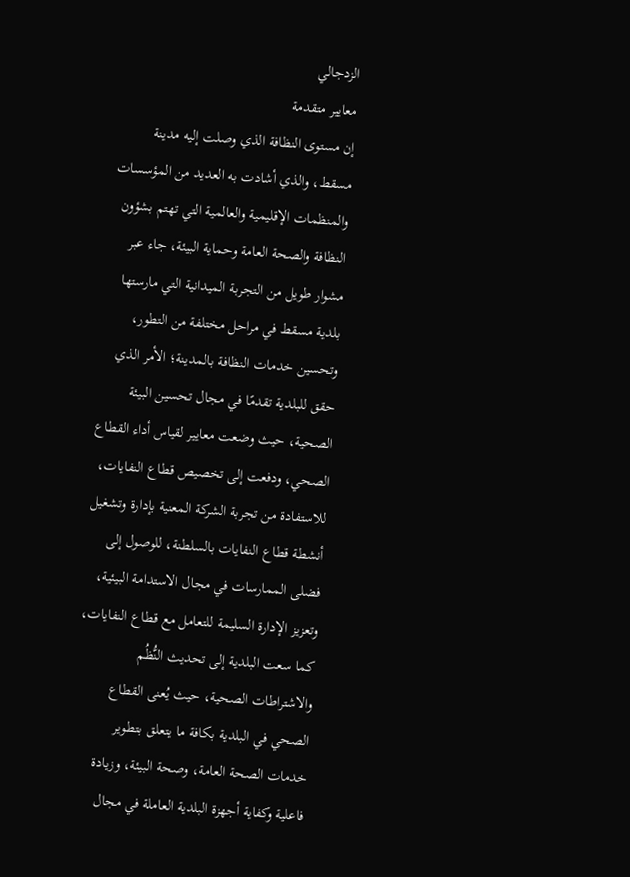الزدجالي
معايير متقدمة
إن مستوى النظافة الذي وصلت إليه مدينة مسقط، والذي أشادت به العديد من المؤسسات والمنظمات الإقليمية والعالمية التي تهتم بشؤون النظافة والصحة العامة وحماية البيئة، جاء عبر مشوار طويل من التجربة الميدانية التي مارستها بلدية مسقط في مراحل مختلفة من التطور، وتحسين خدمات النظافة بالمدينة؛ الأمر الذي حقق للبلدية تقدمًا في مجال تحسين البيئة الصحية، حيث وضعت معايير لقياس أداء القطاع الصحي، ودفعت إلى تخصيص قطاع النفايات، للاستفادة من تجربة الشركة المعنية بإدارة وتشغيل أنشطة قطاع النفايات بالسلطنة، للوصول إلى فضلى الممارسات في مجال الاستدامة البيئية، وتعزيز الإدارة السليمة للتعامل مع قطاع النفايات، كما سعت البلدية إلى تحديث النُّظُم والاشتراطات الصحية، حيث يُعنى القطاع الصحي في البلدية بكافة ما يتعلق بتطوير خدمات الصحة العامة، وصحة البيئة، وزيادة فاعلية وكفاية أجهزة البلدية العاملة في مجال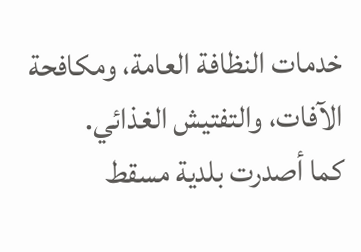خدمات النظافة العامة، ومكافحة الآفات، والتفتيش الغذائي.
كما أصدرت بلدية مسقط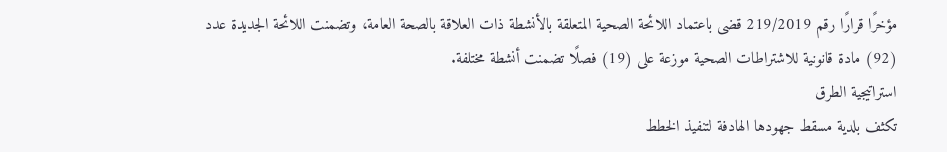مؤخرًا قرارًا رقم 219/2019 قضى باعتماد اللائحة الصحية المتعلقة بالأنشطة ذات العلاقة بالصحة العامة، وتضمنت اللائحة الجديدة عدد (92) مادة قانونية للاشتراطات الصحية موزعة على (19) فصلًا تضمنت أنشطة مختلفة.
استراتيجية الطرق
تكثف بلدية مسقط جهودها الهادفة لتنفيذ الخطط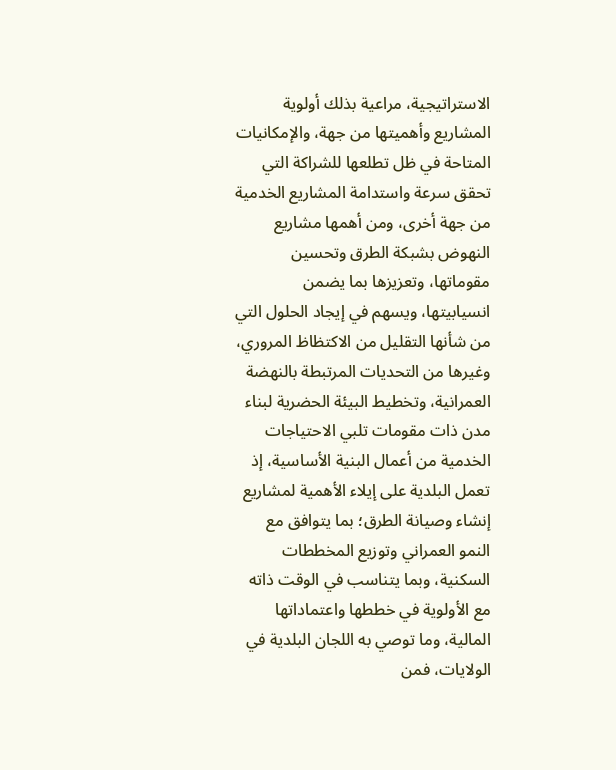الاستراتيجية، مراعية بذلك أولوية المشاريع وأهميتها من جهة، والإمكانيات المتاحة في ظل تطلعها للشراكة التي تحقق سرعة واستدامة المشاريع الخدمية من جهة أخرى، ومن أهمها مشاريع النهوض بشبكة الطرق وتحسين مقوماتها، وتعزيزها بما يضمن انسيابيتها، ويسهم في إيجاد الحلول التي من شأنها التقليل من الاكتظاظ المروري، وغيرها من التحديات المرتبطة بالنهضة العمرانية، وتخطيط البيئة الحضرية لبناء مدن ذات مقومات تلبي الاحتياجات الخدمية من أعمال البنية الأساسية، إذ تعمل البلدية على إيلاء الأهمية لمشاريع إنشاء وصيانة الطرق؛ بما يتوافق مع النمو العمراني وتوزيع المخططات السكنية، وبما يتناسب في الوقت ذاته مع الأولوية في خططها واعتماداتها المالية، وما توصي به اللجان البلدية في الولايات، فمن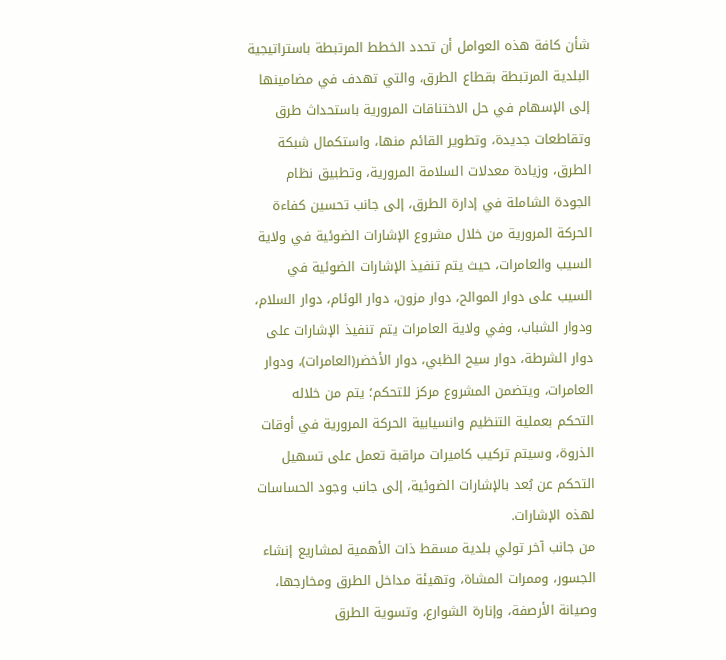شأن كافة هذه العوامل أن تحدد الخطط المرتبطة باستراتيجية البلدية المرتبطة بقطاع الطرق، والتي تهدف في مضامينها إلى الإسهام في حل الاختناقات المرورية باستحداث طرق وتقاطعات جديدة، وتطوير القائم منها، واستكمال شبكة الطرق، وزيادة معدلات السلامة المرورية، وتطبيق نظام الجودة الشاملة في إدارة الطرق، إلى جانب تحسين كفاءة الحركة المرورية من خلال مشروع الإشارات الضوئية في ولاية السيب والعامرات، حيث يتم تنفيذ الإشارات الضوئية في السيب على دوار الموالح، دوار مزون، دوار الوئام، دوار السلام، ودوار الشباب، وفي ولاية العامرات يتم تنفيذ الإشارات على دوار الشرطة، دوار سيح الظبي، دوار الأخضر(العامرات)، ودوار العامرات، ويتضمن المشروع مركز للتحكم؛ يتم من خلاله التحكم بعملية التنظيم وانسيابية الحركة المرورية في أوقات الذروة، وسيتم تركيب كاميرات مراقبة تعمل على تسهيل التحكم عن بُعد بالإشارات الضوئية، إلى جانب وجود الحساسات لهذه الإشارات.
من جانب آخر تولي بلدية مسقط ذات الأهمية لمشاريع إنشاء الجسور، وممرات المشاة، وتهيئة مداخل الطرق ومخارجها، وصيانة الأرصفة، وإنارة الشوارع، وتسوية الطرق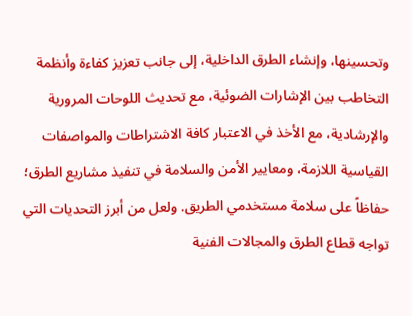وتحسينها، وإنشاء الطرق الداخلية، إلى جانب تعزيز كفاءة وأنظمة التخاطب بين الإشارات الضوئية، مع تحديث اللوحات المرورية والإرشادية، مع الأخذ في الاعتبار كافة الاشتراطات والمواصفات القياسية اللازمة، ومعايير الأمن والسلامة في تنفيذ مشاريع الطرق؛ حفاظاً على سلامة مستخدمي الطريق. ولعل من أبرز التحديات التي تواجه قطاع الطرق والمجالات الفنية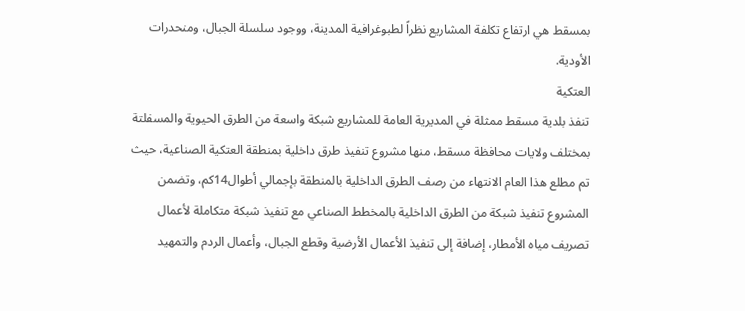بمسقط هي ارتفاع تكلفة المشاريع نظراً لطبوغرافية المدينة، ووجود سلسلة الجبال، ومنحدرات الأودية.
العتكية
تنفذ بلدية مسقط ممثلة في المديرية العامة للمشاريع شبكة واسعة من الطرق الحيوية والمسفلتة بمختلف ولايات محافظة مسقط، منها مشروع تنفيذ طرق داخلية بمنطقة العتكية الصناعية، حيث تم مطلع هذا العام الانتهاء من رصف الطرق الداخلية بالمنطقة بإجمالي أطوال14كم، وتضمن المشروع تنفيذ شبكة من الطرق الداخلية بالمخطط الصناعي مع تنفيذ شبكة متكاملة لأعمال تصريف مياه الأمطار، إضافة إلى تنفيذ الأعمال الأرضية وقطع الجبال، وأعمال الردم والتمهيد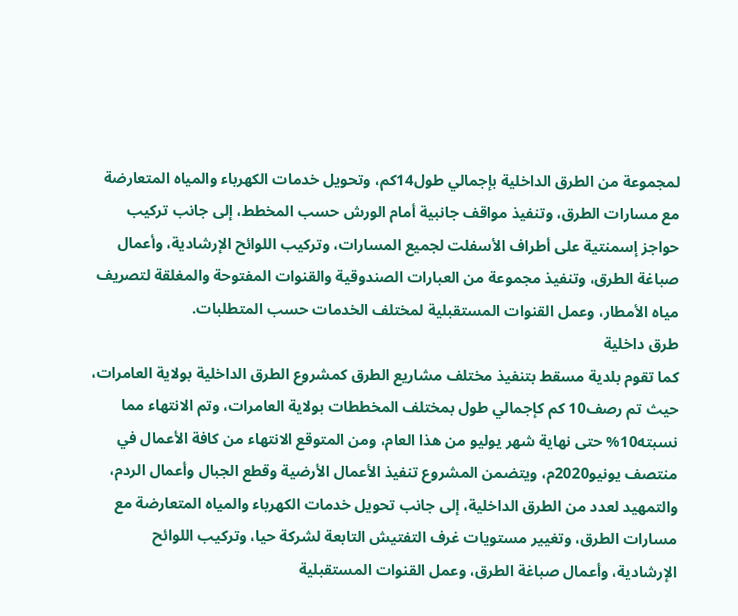لمجموعة من الطرق الداخلية بإجمالي طول14كم، وتحويل خدمات الكهرباء والمياه المتعارضة مع مسارات الطرق، وتنفيذ مواقف جانبية أمام الورش حسب المخطط، إلى جانب تركيب حواجز إسمنتية على أطراف الأسفلت لجميع المسارات، وتركيب اللوائح الإرشادية، وأعمال صباغة الطرق، وتنفيذ مجموعة من العبارات الصندوقية والقنوات المفتوحة والمغلقة لتصريف مياه الأمطار، وعمل القنوات المستقبلية لمختلف الخدمات حسب المتطلبات.
طرق داخلية
كما تقوم بلدية مسقط بتنفيذ مختلف مشاريع الطرق كمشروع الطرق الداخلية بولاية العامرات، حيث تم رصف10 كم كإجمالي طول بمختلف المخططات بولاية العامرات، وتم الانتهاء مما نسبته10% حتى نهاية شهر يوليو من هذا العام، ومن المتوقع الانتهاء من كافة الأعمال في منتصف يونيو2020م، ويتضمن المشروع تنفيذ الأعمال الأرضية وقطع الجبال وأعمال الردم، والتمهيد لعدد من الطرق الداخلية، إلى جانب تحويل خدمات الكهرباء والمياه المتعارضة مع مسارات الطرق، وتغيير مستويات غرف التفتيش التابعة لشركة حيا، وتركيب اللوائح الإرشادية، وأعمال صباغة الطرق، وعمل القنوات المستقبلية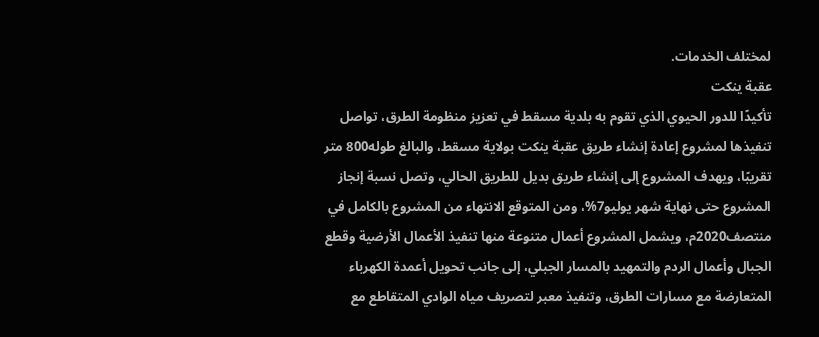لمختلف الخدمات.
عقبة ينكت
تأكيدًا للدور الحيوي الذي تقوم به بلدية مسقط في تعزيز منظومة الطرق، تواصل تنفيذها لمشروع إعادة إنشاء طريق عقبة ينكت بولاية مسقط، والبالغ طوله800 متر تقريبًا، ويهدف المشروع إلى إنشاء طريق بديل للطريق الحالي، وتصل نسبة إنجاز المشروع حتى نهاية شهر يوليو7%، ومن المتوقع الانتهاء من المشروع بالكامل في منتصف2020م، ويشمل المشروع أعمال متنوعة منها تنفيذ الأعمال الأرضية وقطع الجبال وأعمال الردم والتمهيد بالمسار الجبلي، إلى جانب تحويل أعمدة الكهرباء المتعارضة مع مسارات الطرق، وتنفيذ معبر لتصريف مياه الوادي المتقاطع مع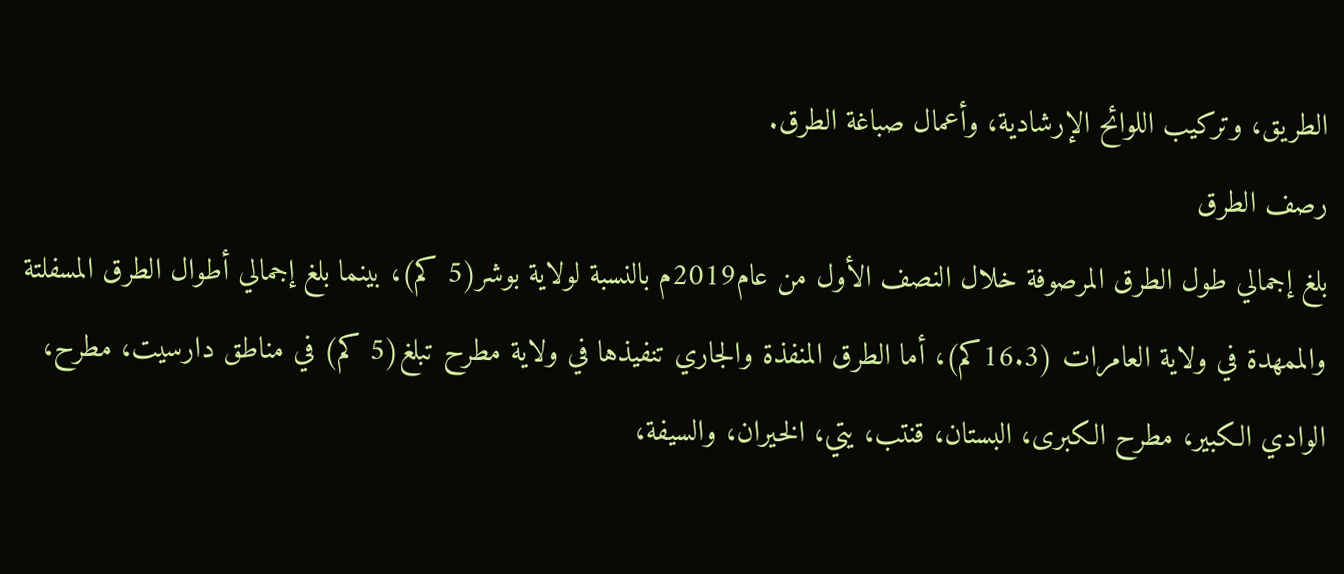الطريق، وتركيب اللوائح الإرشادية، وأعمال صباغة الطرق.
رصف الطرق
بلغ إجمالي طول الطرق المرصوفة خلال النصف الأول من عام2019م بالنسبة لولاية بوشر(5 كم)، بينما بلغ إجمالي أطوال الطرق المسفلتة والممهدة في ولاية العامرات (16.3كم)، أما الطرق المنفذة والجاري تنفيذها في ولاية مطرح تبلغ(5 كم) في مناطق دارسيت، مطرح، الوادي الكبير، مطرح الكبرى، البستان، قنتب، يتي، الخيران، والسيفة،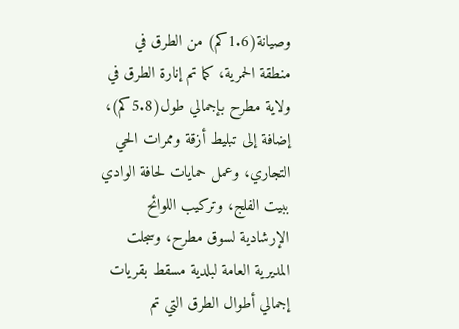وصيانة(1.6كم) من الطرق في منطقة الحمرية، كما تم إنارة الطرق في ولاية مطرح بإجمالي طول(5.8كم)، إضافة إلى تبليط أزقة وممرات الحي التجاري، وعمل حمايات لحافة الوادي ببيت الفلج، وتركيب اللوائح الإرشادية لسوق مطرح، وسجلت المديرية العامة لبلدية مسقط بقريات إجمالي أطوال الطرق التي تم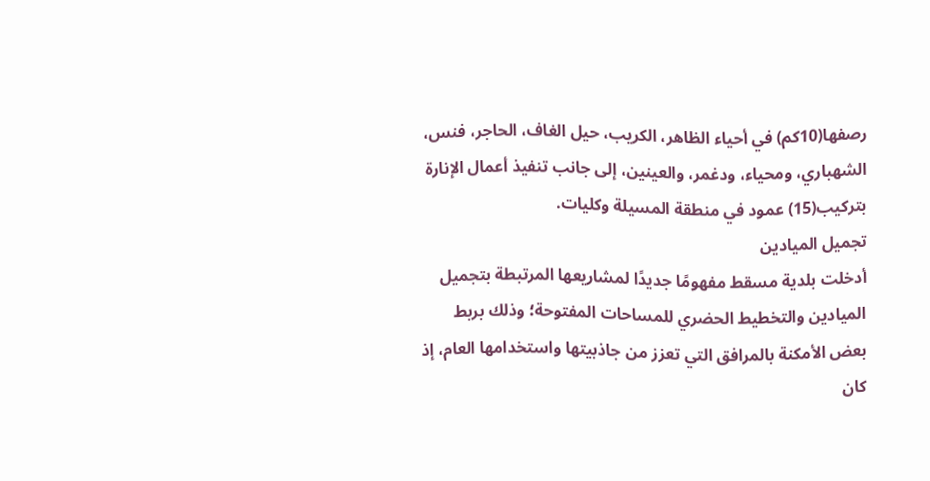رصفها(10كم) في أحياء الظاهر، الكريب، حيل الغاف، الحاجر، فنس، الشهباري، ومحياء، ودغمر، والعينين، إلى جانب تنفيذ أعمال الإنارة بتركيب(15) عمود في منطقة المسيلة وكليات.
تجميل الميادين
أدخلت بلدية مسقط مفهومًا جديدًا لمشاريعها المرتبطة بتجميل الميادين والتخطيط الحضري للمساحات المفتوحة؛ وذلك بربط بعض الأمكنة بالمرافق التي تعزز من جاذبيتها واستخدامها العام، إذ كان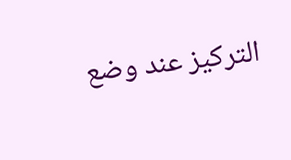التركيز عند وضع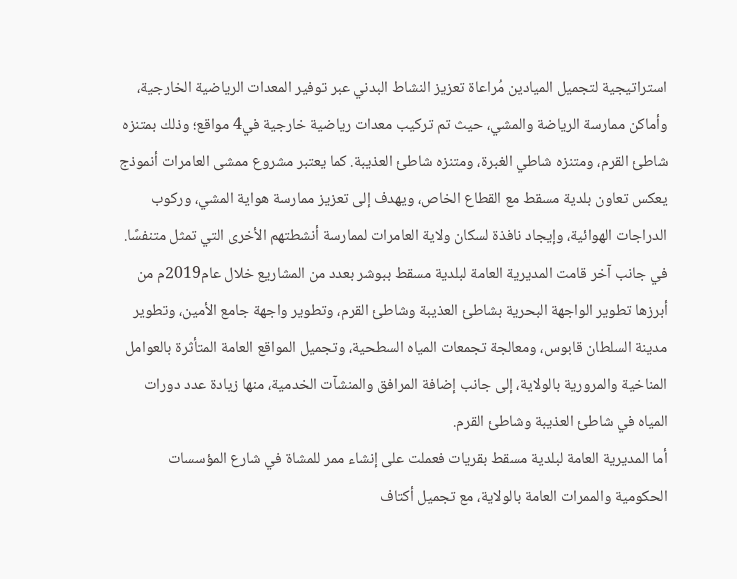استراتيجية لتجميل الميادين مُراعاة تعزيز النشاط البدني عبر توفير المعدات الرياضية الخارجية، وأماكن ممارسة الرياضة والمشي، حيث تم تركيب معدات رياضية خارجية في4 مواقع؛ وذلك بمتنزه شاطئ القرم، ومتنزه شاطي الغبرة، ومتنزه شاطئ العذيبة. كما يعتبر مشروع ممشى العامرات أنموذج يعكس تعاون بلدية مسقط مع القطاع الخاص، ويهدف إلى تعزيز ممارسة هواية المشي، وركوب الدراجات الهوائية، وإيجاد نافذة لسكان ولاية العامرات لممارسة أنشطتهم الأخرى التي تمثل متنفسًا.
في جانب آخر قامت المديرية العامة لبلدية مسقط ببوشر بعدد من المشاريع خلال عام2019م من أبرزها تطوير الواجهة البحرية بشاطئ العذيبة وشاطئ القرم، وتطوير واجهة جامع الأمين، وتطوير مدينة السلطان قابوس، ومعالجة تجمعات المياه السطحية، وتجميل المواقع العامة المتأثرة بالعوامل المناخية والمرورية بالولاية، إلى جانب إضافة المرافق والمنشآت الخدمية، منها زيادة عدد دورات المياه في شاطئ العذيبة وشاطئ القرم.
أما المديرية العامة لبلدية مسقط بقريات فعملت على إنشاء ممر للمشاة في شارع المؤسسات الحكومية والممرات العامة بالولاية، مع تجميل أكتاف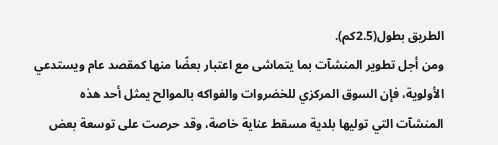الطريق بطول(2.5كم).
ومن أجل تطوير المنشآت بما يتماشى مع اعتبار بعضًا منها كمقصد عام ويستدعي الأولوية، فإن السوق المركزي للخضروات والفواكه بالموالح يمثل أحد هذه المنشآت التي توليها بلدية مسقط عناية خاصة، وقد حرصت على توسعة بعض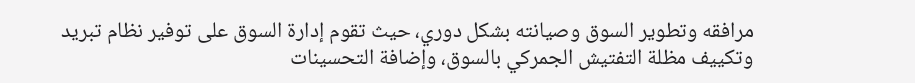مرافقه وتطوير السوق وصيانته بشكل دوري، حيث تقوم إدارة السوق على توفير نظام تبريد وتكييف مظلة التفتيش الجمركي بالسوق، وإضافة التحسينات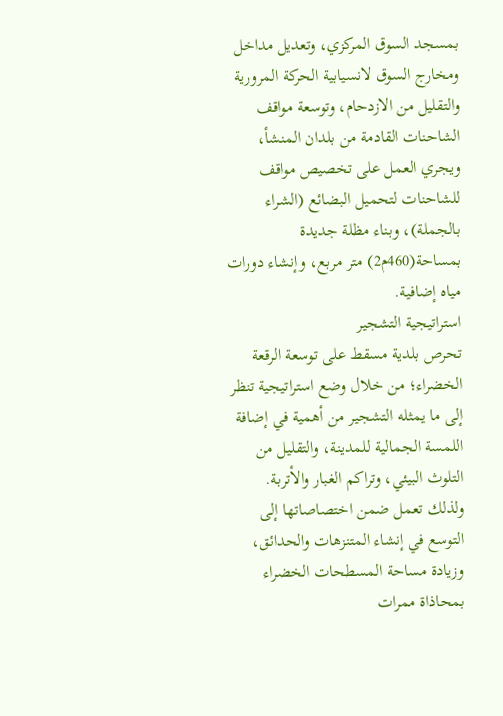بمسجد السوق المركزي، وتعديل مداخل ومخارج السوق لانسيابية الحركة المرورية والتقليل من الازدحام، وتوسعة مواقف الشاحنات القادمة من بلدان المنشأ، ويجري العمل على تخصيص مواقف للشاحنات لتحميل البضائع (الشراء بالجملة)، وبناء مظلة جديدة بمساحة(460م2) متر مربع، وإنشاء دورات مياه إضافية.
استراتيجية التشجير
تحرص بلدية مسقط على توسعة الرقعة الخضراء؛ من خلال وضع استراتيجية تنظر إلى ما يمثله التشجير من أهمية في إضافة اللمسة الجمالية للمدينة، والتقليل من التلوث البيئي، وتراكم الغبار والأتربة. ولذلك تعمل ضمن اختصاصاتها إلى التوسع في إنشاء المتنزهات والحدائق، وزيادة مساحة المسطحات الخضراء بمحاذاة ممرات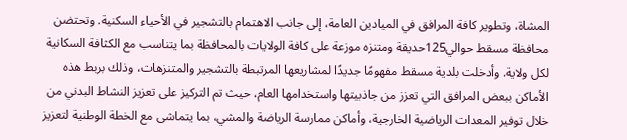المشاة، وتطوير كافة المرافق في الميادين العامة، إلى جانب الاهتمام بالتشجير في الأحياء السكنية. وتحتضن محافظة مسقط حوالي125حديقة ومتنزه موزعة على كافة الولايات بالمحافظة بما يتناسب مع الكثافة السكانية لكل ولاية. وأدخلت بلدية مسقط مفهومًا جديدًا لمشاريعها المرتبطة بالتشجير والمتنزهات، وذلك بربط هذه الأماكن ببعض المرافق التي تعزز من جاذبيتها واستخدامها العام، حيث تم التركيز على تعزيز النشاط البدني من خلال توفير المعدات الرياضية الخارجية، وأماكن ممارسة الرياضة والمشي، بما يتماشى مع الخطة الوطنية لتعزيز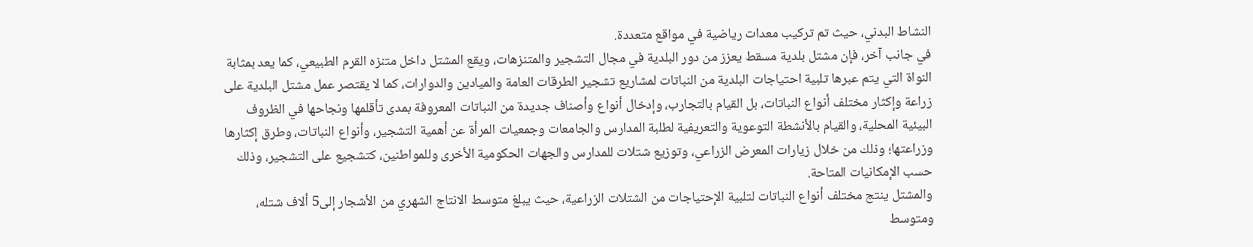النشاط البدني، حيث تم تركيب معدات رياضية في مواقع متعددة.
في جانب آخر، فإن مشتل بلدية مسقط يعزز من دور البلدية في مجال التشجير والمتنزهات، ويقع المشتل داخل متنزه القرم الطبيعي، كما يعد بمثابة النواة التي يتم عبرها تلبية احتياجات البلدية من النباتات لمشاريع تشجير الطرقات العامة والميادين والدوارات، كما لا يقتصر عمل مشتل البلدية على زراعة وإكثار مختلف أنواع النباتات، بل القيام بالتجارب، وإدخال أنواع وأصناف جديدة من النباتات المعروفة بمدى تأقلمها ونجاحها في الظروف البيئية المحلية، والقيام بالأنشطة التوعوية والتعريفية لطلبة المدارس والجامعات وجمعيات المرأة عن أهمية التشجير، وأنواع النباتات، وطرق إكثارها وزراعتها؛ وذلك من خلال زيارات المعرض الزراعي، وتوزيع شتلات للمدارس والجهات الحكومية الأخرى وللمواطنين، كتشجيع على التشجير، وذلك حسب الإمكانيات المتاحة.
والمشتل ينتج مختلف أنواع النباتات لتلبية الإحتياجات من الشتلات الزراعية، حيث يبلغ متوسط الانتاج الشهري من الأشجار إلى5 ألاف شتله، ومتوسط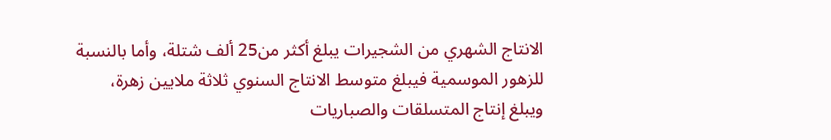الانتاج الشهري من الشجيرات يبلغ أكثر من25 ألف شتلة، وأما بالنسبة للزهور الموسمية فيبلغ متوسط الانتاج السنوي ثلاثة ملايين زهرة، ويبلغ إنتاج المتسلقات والصباريات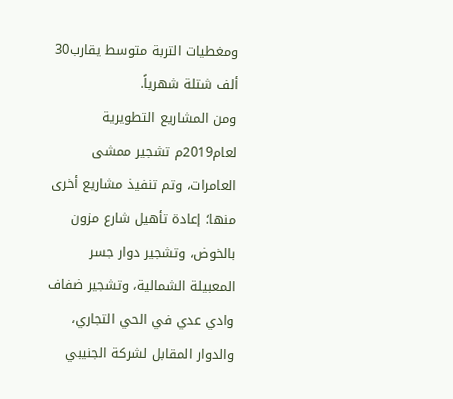ومغطيات التربة متوسط يقارب30 ألف شتلة شهرياً.
ومن المشاريع التطويرية لعام2019م تشجير ممشى العامرات، وتم تنفيذ مشاريع أخرى منها؛ إعادة تأهيل شارع مزون بالخوض، وتشجير دوار جسر المعبيلة الشمالية، وتشجير ضفاف وادي عدي في الحي التجاري، والدوار المقابل لشركة الجنيبي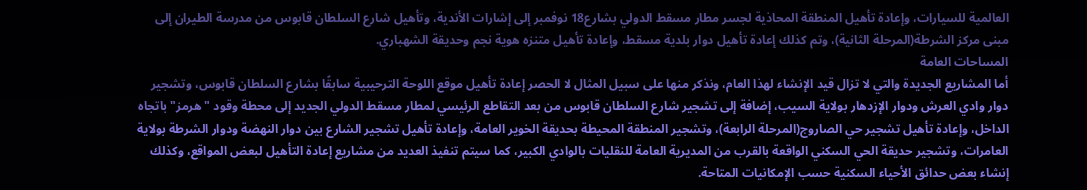العالمية للسيارات، وإعادة تأهيل المنطقة المحاذية لجسر مطار مسقط الدولي بشارع18 نوفمبر إلى إشارات الأندية، وتأهيل شارع السلطان قابوس من مدرسة الطيران إلى مبنى مركز الشرطة(المرحلة الثانية)، وتم كذلك إعادة تأهيل دوار بلدية مسقط، وإعادة تأهيل متنزه هوية نجم وحديقة الشهباري.
المساحات العامة
أما المشاريع الجديدة والتي لا تزال قيد الإنشاء لهذا العام، ونذكر منها على سبيل المثال لا الحصر إعادة تأهيل موقع اللوحة الترحيبية سابقًا بشارع السلطان قابوس، وتشجير دوار وادي العرش ودوار الإزدهار بولاية السيب، إضافة إلى تشجير شارع السلطان قابوس من بعد التقاطع الرئيسي لمطار مسقط الدولي الجديد إلى محطة وقود "هرمز" باتجاه الداخل، وإعادة تأهيل تشجير حي الصاروج(المرحلة الرابعة)، وتشجير المنطقة المحيطة بحديقة الخوير العامة، وإعادة تأهيل تشجير الشارع بين دوار النهضة ودوار الشرطة بولاية العامرات، وتشجير حديقة الحي السكني الواقعة بالقرب من المديرية العامة للنقليات بالوادي الكبير، كما سيتم تنفيذ العديد من مشاريع إعادة التأهيل لبعض المواقع، وكذلك إنشاء بعض حدائق الأحياء السكنية حسب الإمكانيات المتاحة.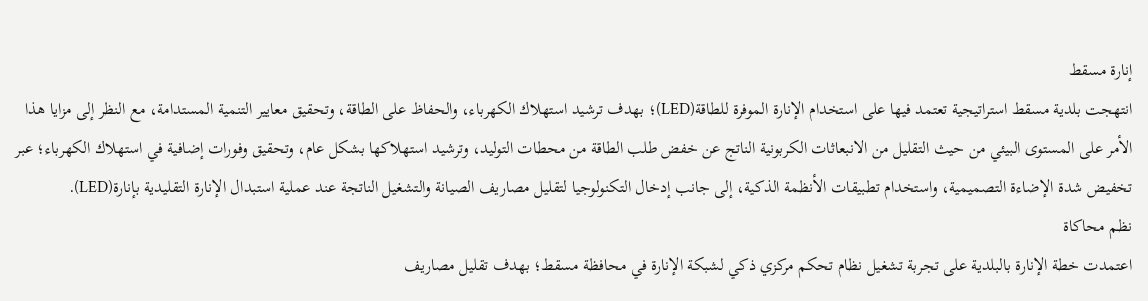إنارة مسقط
انتهجت بلدية مسقط استراتيجية تعتمد فيها على استخدام الإنارة الموفرة للطاقة(LED)؛ بهدف ترشيد استهلاك الكهرباء، والحفاظ على الطاقة، وتحقيق معايير التنمية المستدامة، مع النظر إلى مزايا هذا الأمر على المستوى البيئي من حيث التقليل من الانبعاثات الكربونية الناتج عن خفض طلب الطاقة من محطات التوليد، وترشيد استهلاكها بشكل عام، وتحقيق وفورات إضافية في استهلاك الكهرباء؛ عبر تخفيض شدة الإضاءة التصميمية، واستخدام تطبيقات الأنظمة الذكية، إلى جانب إدخال التكنولوجيا لتقليل مصاريف الصيانة والتشغيل الناتجة عند عملية استبدال الإنارة التقليدية بإنارة(LED).
نظم محاكاة
اعتمدت خطة الإنارة بالبلدية على تجربة تشغيل نظام تحكم مركزي ذكي لشبكة الإنارة في محافظة مسقط؛ بهدف تقليل مصاريف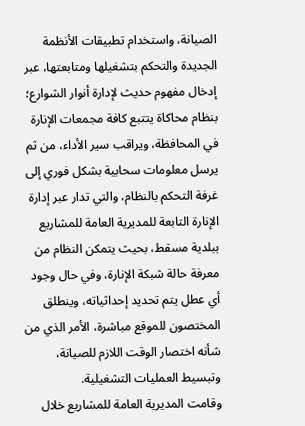الصيانة، واستخدام تطبيقات الأنظمة الجديدة والتحكم بتشغيلها ومتابعتها، عبر إدخال مفهوم حديث لإدارة أنوار الشوارع؛ بنظام محاكاة يتتبع كافة مجمعات الإنارة في المحافظة، ويراقب سير الأداء، من ثم يرسل معلومات سحابية بشكل فوري إلى غرفة التحكم بالنظام، والتي تدار عبر إدارة الإنارة التابعة للمديرية العامة للمشاريع ببلدية مسقط، بحيث يتمكن النظام من معرفة حالة شبكة الإنارة، وفي حال وجود أي عطل يتم تحديد إحداثياته، وينطلق المختصون للموقع مباشرة، الأمر الذي من شأنه اختصار الوقت اللازم للصيانة، وتبسيط العمليات التشغيلية.
وقامت المديرية العامة للمشاريع خلال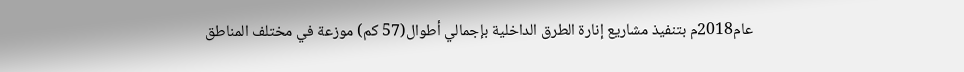عام2018م بتنفيذ مشاريع إنارة الطرق الداخلية بإجمالي أطوال(57 كم) موزعة في مختلف المناطق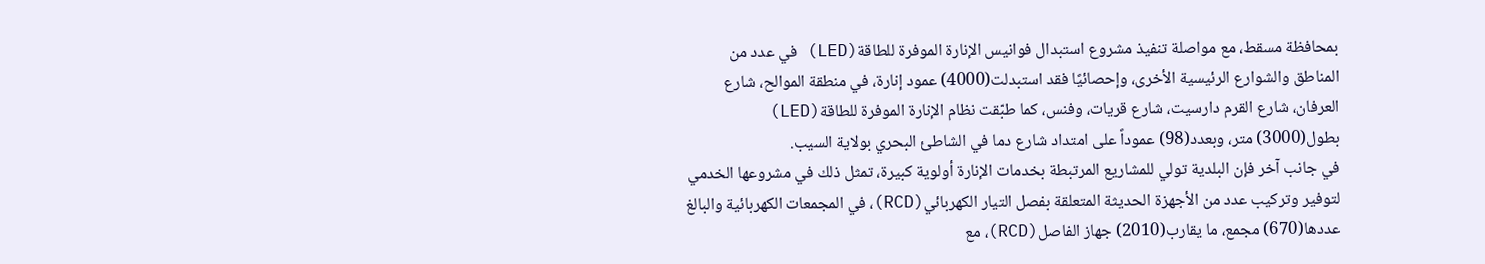بمحافظة مسقط، مع مواصلة تنفيذ مشروع استبدال فوانيس الإنارة الموفرة للطاقة(LED) في عدد من المناطق والشوارع الرئيسية الأخرى، وإحصائيًا فقد استبدلت(4000) عمود إنارة، في منطقة الموالح، شارع العرفان، شارع القرم دارسيت، شارع قريات، وفنس، كما طبّقت نظام الإنارة الموفرة للطاقة(LED) بطول(3000) متر، وبعدد(98) عموداً على امتداد شارع دما في الشاطئ البحري بولاية السيب.
في جانب آخر فإن البلدية تولي للمشاريع المرتبطة بخدمات الإنارة أولوية كبيرة، تمثل ذلك في مشروعها الخدمي لتوفير وتركيب عدد من الأجهزة الحديثة المتعلقة بفصل التيار الكهربائي(RCD)، في المجمعات الكهربائية والبالغ عددها(670) مجمع، ما يقارب(2010) جهاز الفاصل(RCD)، مع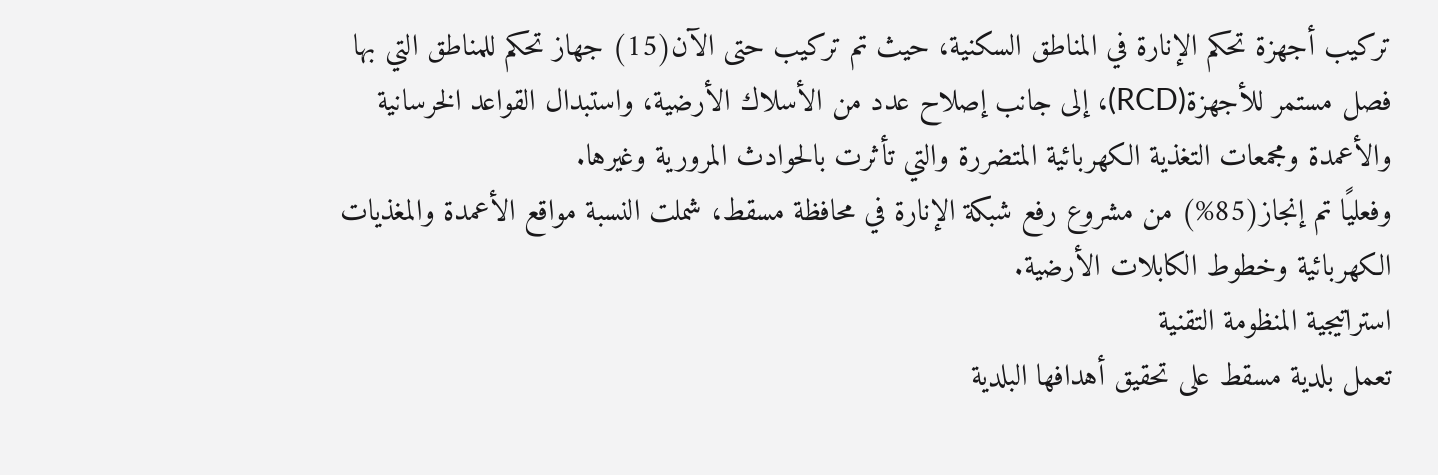تركيب أجهزة تحكم الإنارة في المناطق السكنية، حيث تم تركيب حتى الآن(15) جهاز تحكم للمناطق التي بها فصل مستمر للأجهزة(RCD)، إلى جانب إصلاح عدد من الأسلاك الأرضية، واستبدال القواعد الخرسانية والأعمدة ومجمعات التغذية الكهربائية المتضررة والتي تأثرت بالحوادث المرورية وغيرها.
وفعليًا تم إنجاز(85%) من مشروع رفع شبكة الإنارة في محافظة مسقط، شملت النسبة مواقع الأعمدة والمغذيات الكهربائية وخطوط الكابلات الأرضية.
استراتيجية المنظومة التقنية
تعمل بلدية مسقط على تحقيق أهدافها البلدية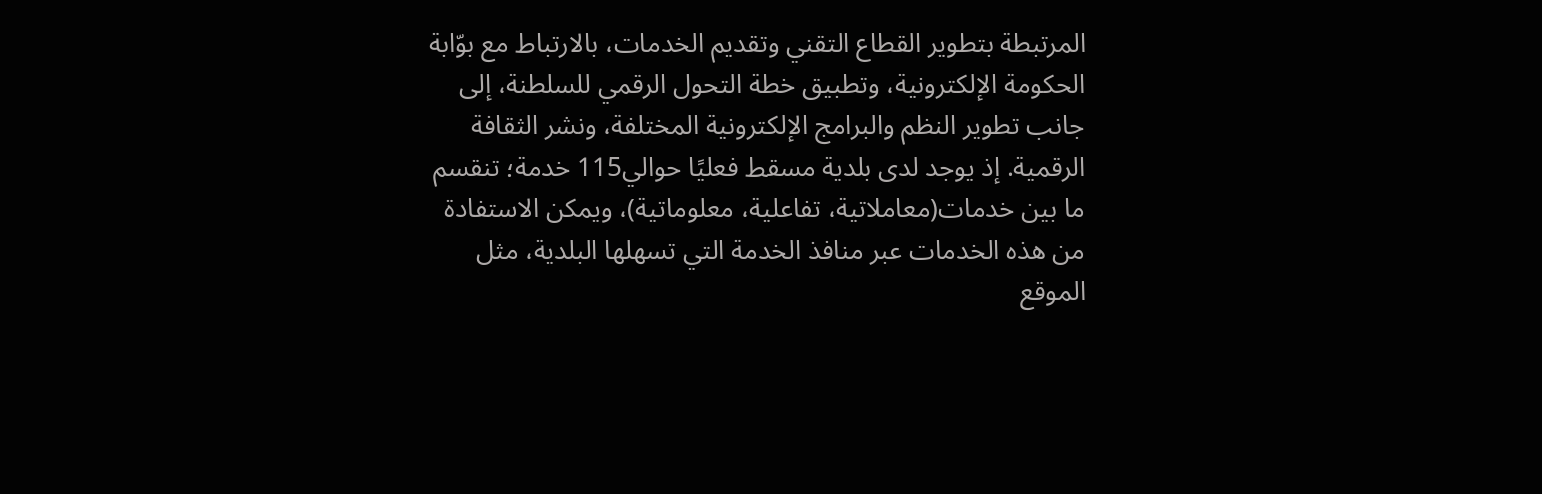المرتبطة بتطوير القطاع التقني وتقديم الخدمات، بالارتباط مع بوّابة الحكومة الإلكترونية، وتطبيق خطة التحول الرقمي للسلطنة، إلى جانب تطوير النظم والبرامج الإلكترونية المختلفة، ونشر الثقافة الرقمية. إذ يوجد لدى بلدية مسقط فعليًا حوالي115 خدمة؛ تنقسم ما بين خدمات(معاملاتية، تفاعلية، معلوماتية)، ويمكن الاستفادة من هذه الخدمات عبر منافذ الخدمة التي تسهلها البلدية، مثل الموقع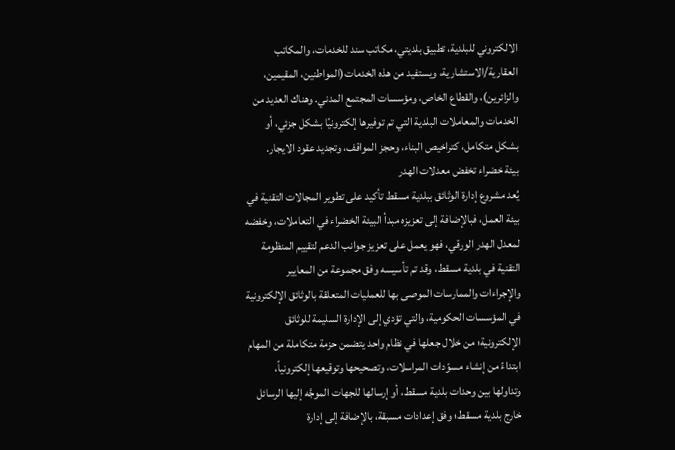الالكتروني للبلدية، تطبيق بلديتي، مكاتب سند للخدمات، والمكاتب العقارية/الاستشارية، ويستفيد من هذه الخدمات(المواطنين، المقيمين، والزائرين)، والقطاع الخاص، ومؤسسات المجتمع المدني. وهناك العديد من الخدمات والمعاملات البلدية التي تم توفيرها إلكترونيًا بشكل جزئي، أو بشكل متكامل، كتراخيص البناء، وحجز المواقف، وتجديد عقود الايجار.
بيئة خضراء تخفض معدلات الهدر
يُعد مشروع إدارة الوثائق ببلدية مسقط تأكيد على تطوير المجالات التقنية في بيئة العمل، فبالإضافة إلى تعزيزه مبدأ البيئة الخضراء في التعاملات، وخفضه لمعدل الهدر الورقي، فهو يعمل على تعزيز جوانب الدعم لتقييم المنظومة التقنية في بلدية مسقط، وقد تم تأسيسه وفق مجموعة من المعايير والإجراءات والممارسات الموصى بها للعمليات المتعلقة بالوثائق الإلكترونية في المؤسسات الحكومية، والتي تؤدي إلى الإدارة السليمة للوثائق الإلكترونية؛ من خلال جعلها في نظام واحد يتضمن حزمة متكاملة من المهام ابتداءً من إنشاء مسوّدات المراسلات، وتصحيحها وتوقيعها إلكترونياً، وتداولها بين وحدات بلدية مسقط، أو إرسالها للجهات الموجَّه إليها الرسائل خارج بلدية مسقط؛ وفق إعدادات مسبقة، بالإضافة إلى إدارة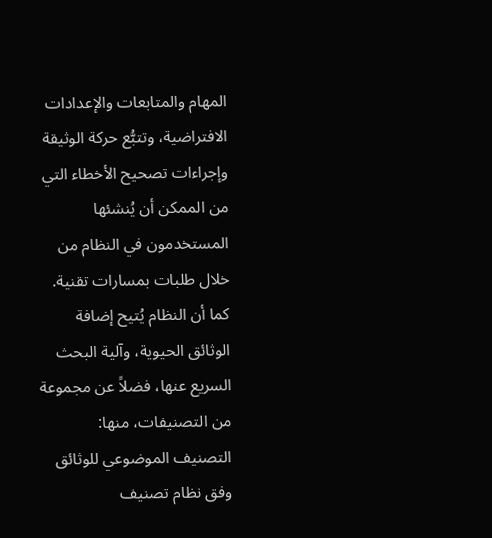المهام والمتابعات والإعدادات الافتراضية، وتتبُّع حركة الوثيقة وإجراءات تصحيح الأخطاء التي من الممكن أن يُنشئها المستخدمون في النظام من خلال طلبات بمسارات تقنية.
كما أن النظام يُتيح إضافة الوثائق الحيوية، وآلية البحث السريع عنها، فضلاً عن مجموعة من التصنيفات، منها: التصنيف الموضوعي للوثائق وفق نظام تصنيف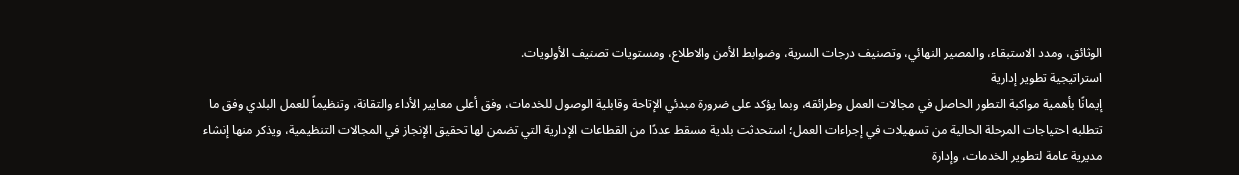الوثائق، ومدد الاستبقاء، والمصير النهائي، وتصنيف درجات السرية، وضوابط الأمن والاطلاع، ومستويات تصنيف الأولويات.
استراتيجية تطوير إدارية
إيمانًا بأهمية مواكبة التطور الحاصل في مجالات العمل وطرائقه، وبما يؤكد على ضرورة مبدئي الإتاحة وقابلية الوصول للخدمات، وفق أعلى معايير الأداء والتقانة، وتنظيماً للعمل البلدي وفق ما تتطلبه احتياجات المرحلة الحالية من تسهيلات في إجراءات العمل؛ استحدثت بلدية مسقط عددًا من القطاعات الإدارية التي تضمن لها تحقيق الإنجاز في المجالات التنظيمية، ويذكر منها إنشاء مديرية عامة لتطوير الخدمات، وإدارة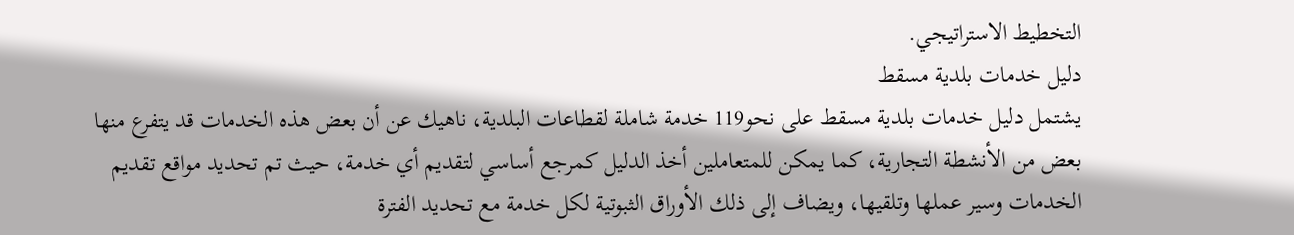التخطيط الاستراتيجي.
دليل خدمات بلدية مسقط
يشتمل دليل خدمات بلدية مسقط على نحو119 خدمة شاملة لقطاعات البلدية، ناهيك عن أن بعض هذه الخدمات قد يتفرع منها بعض من الأنشطة التجارية، كما يمكن للمتعاملين أخذ الدليل كمرجع أساسي لتقديم أي خدمة، حيث تم تحديد مواقع تقديم الخدمات وسير عملها وتلقيها، ويضاف إلى ذلك الأوراق الثبوتية لكل خدمة مع تحديد الفترة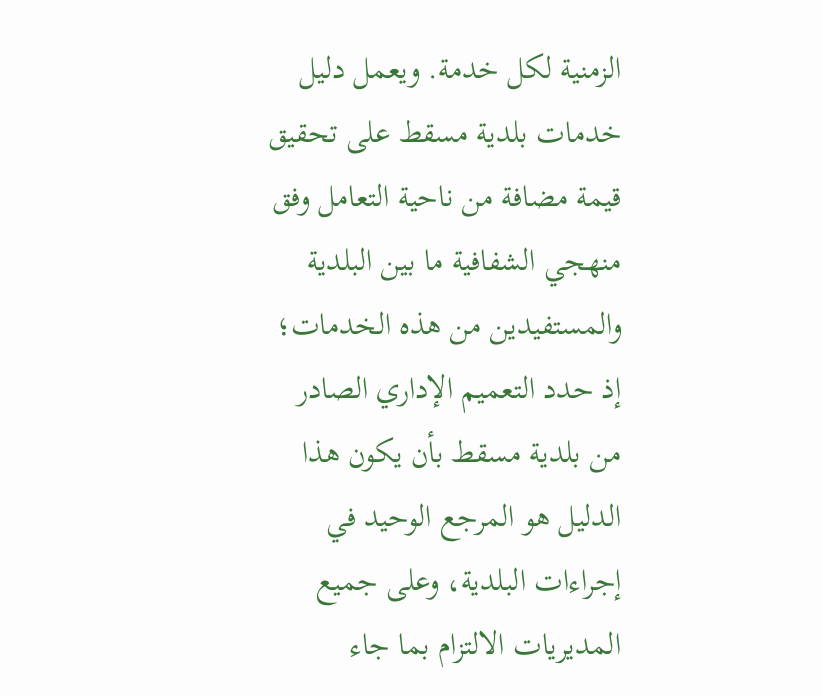الزمنية لكل خدمة. ويعمل دليل خدمات بلدية مسقط على تحقيق قيمة مضافة من ناحية التعامل وفق منهجي الشفافية ما بين البلدية والمستفيدين من هذه الخدمات؛ إذ حدد التعميم الإداري الصادر من بلدية مسقط بأن يكون هذا الدليل هو المرجع الوحيد في إجراءات البلدية، وعلى جميع المديريات الالتزام بما جاء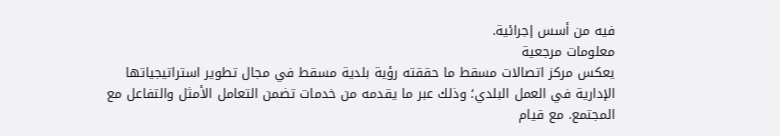فيه من أسس إجرائية.
معلومات مرجعية
يعكس مركز اتصالات مسقط ما حققته رؤية بلدية مسقط في مجال تطوير استراتيجياتها الإدارية في العمل البلدي؛ وذلك عبر ما يقدمه من خدمات تضمن التعامل الأمثل والتفاعل مع المجتمع. مع قيام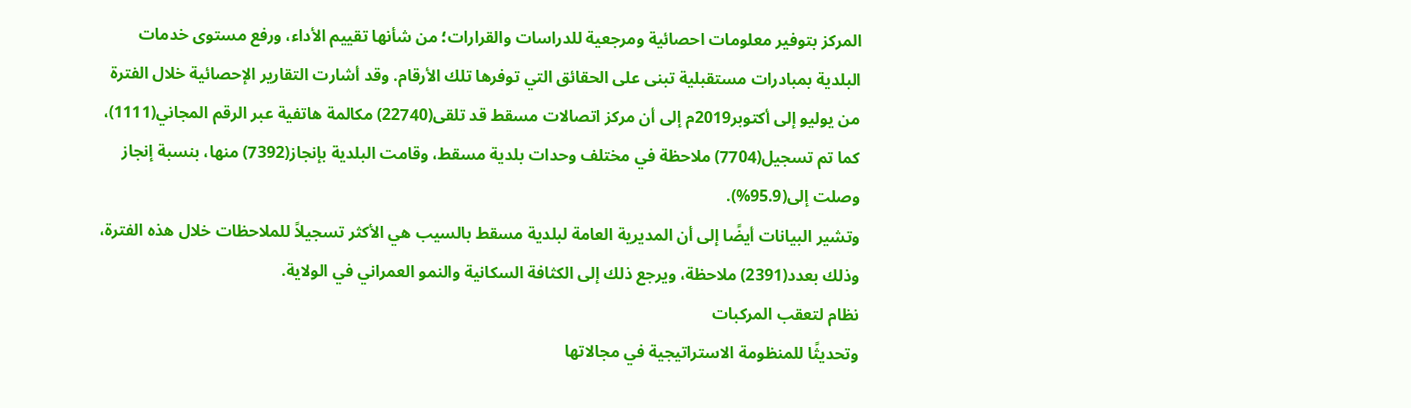المركز بتوفير معلومات احصائية ومرجعية للدراسات والقرارات؛ من شأنها تقييم الأداء، ورفع مستوى خدمات البلدية بمبادرات مستقبلية تبنى على الحقائق التي توفرها تلك الأرقام. وقد أشارت التقارير الإحصائية خلال الفترة من يوليو إلى أكتوبر2019م إلى أن مركز اتصالات مسقط قد تلقى(22740) مكالمة هاتفية عبر الرقم المجاني(1111)، كما تم تسجيل(7704) ملاحظة في مختلف وحدات بلدية مسقط، وقامت البلدية بإنجاز(7392) منها، بنسبة إنجاز وصلت إلى(95.9%).
وتشير البيانات أيضًا إلى أن المديرية العامة لبلدية مسقط بالسيب هي الأكثر تسجيلاً للملاحظات خلال هذه الفترة، وذلك بعدد(2391) ملاحظة، ويرجع ذلك إلى الكثافة السكانية والنمو العمراني في الولاية.
نظام لتعقب المركبات
وتحديثًا للمنظومة الاستراتيجية في مجالاتها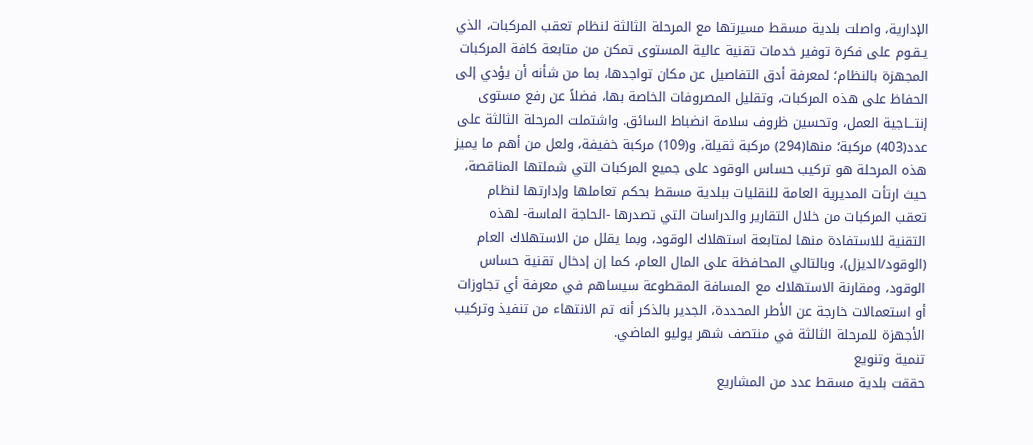الإدارية، واصلت بلدية مسقط مسيرتها مع المرحلة الثالثة لنظام تعقب المركبات، الذي يـقـوم على فكرة توفير خدمات تقنية عالية المستوى تمكن من متابعة كافة المركبات المجهزة بالنظام؛ لمعرفة أدق التفاصيل عن مكان تواجدها، بما من شأنه أن يؤدي إلى الحفاظ على هذه المركبات، وتقليل المصروفات الخاصة بها، فضلاً عن رفع مستوى إنتـــاجية العمل، وتحسين ظروف سلامة انضباط السائق. واشتملت المرحلة الثالثة على عدد(403) مركبة؛ منها(294) مركبة ثقيلة، و(109) مركبة خفيفة، ولعل من أهم ما يميز هذه المرحلة هو تركيب حساس الوقود على جميع المركبات التي شملتها المناقصة، حيث ارتأت المديرية العامة للنقليات ببلدية مسقط بحكم تعاملها وإدارتها لنظام تعقب المركبات من خلال التقارير والدراسات التي تصدرها -الحاجة الماسة- لهذه التقنية للاستفادة منها لمتابعة استهلاك الوقود، وبما يقلل من الاستهلاك العام (الوقود/الديزل)، وبالتالي المحافظة على المال العام، كما إن إدخال تقنية حساس الوقود، ومقارنة الاستهلاك مع المسافة المقطوعة سيساهم في معرفة أي تجاوزات أو استعمالات خارجة عن الأطر المحددة، الجدير بالذكر أنه تم الانتهاء من تنفيذ وتركيب الأجهزة للمرحلة الثالثة في منتصف شهر يوليو الماضي.
تنمية وتنويع
حققت بلدية مسقط عدد من المشاريع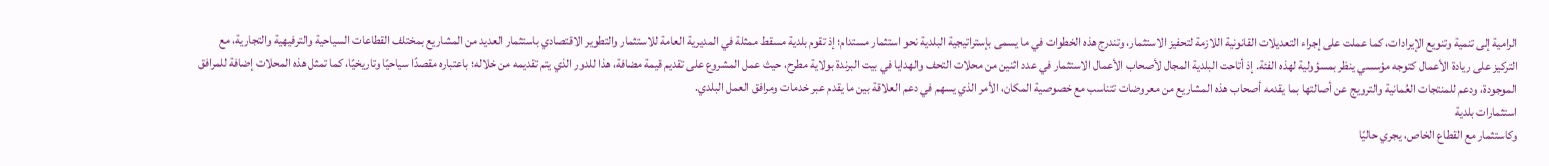الرامية إلى تنمية وتنويع الإيرادات، كما عملت على إجراء التعديلات القانونية اللازمة لتحفيز الاستثمار، وتندرج هذه الخطوات في ما يسمى بإستراتيجية البلدية نحو استثمار مستدام؛ إذ تقوم بلدية مسقط ممثلة في المديرية العامة للاستثمار والتطوير الاقتصادي باستثمار العديد من المشاريع بمختلف القطاعات السياحية والترفيهية والتجارية، مع التركيز على ريادة الأعمال كتوجه مؤسسي ينظر بمسؤولية لهذه الفئة. إذ أتاحت البلدية المجال لأصحاب الأعمال الاستثمار في عدد اثنين من محلات التحف والهدايا في بيت البرندة بولاية مطرح، حيث عمل المشروع على تقديم قيمة مضافة، هذا للدور الذي يتم تقديمه من خلاله؛ باعتباره مقصدًا سياحيًا وتاريخيًا، كما تمثل هذه المحلات إضافة للمرافق الموجودة، ودعم للمنتجات العُمانية والترويج عن أصالتها بما يقدمه أصحاب هذه المشاريع من معروضات تتناسب مع خصوصية المكان، الأمر الذي يسهم في دعم العلاقة بين ما يقدم عبر خدمات ومرافق العمل البلدي.
استثمارات بلدية
وكاستثمار مع القطاع الخاص، يجري حاليًا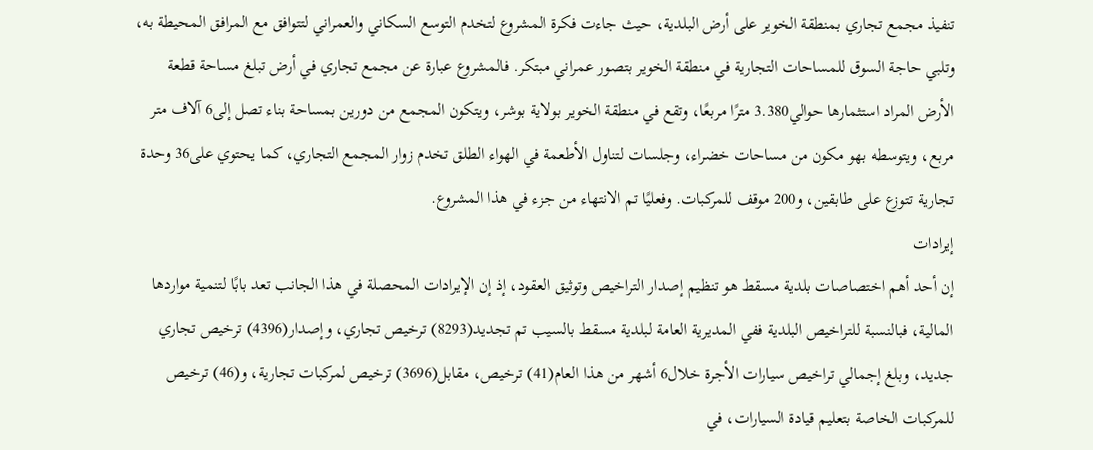تنفيذ مجمع تجاري بمنطقة الخوير على أرض البلدية، حيث جاءت فكرة المشروع لتخدم التوسع السكاني والعمراني لتتوافق مع المرافق المحيطة به، وتلبي حاجة السوق للمساحات التجارية في منطقة الخوير بتصور عمراني مبتكر. فالمشروع عبارة عن مجمع تجاري في أرض تبلغ مساحة قطعة الأرض المراد استثمارها حوالي3.380 مترًا مربعًا، وتقع في منطقة الخوير بولاية بوشر، ويتكون المجمع من دورين بمساحة بناء تصل إلى6 آلاف متر مربع، ويتوسطه بهو مكون من مساحات خضراء، وجلسات لتناول الأطعمة في الهواء الطلق تخدم زوار المجمع التجاري، كما يحتوي على36 وحدة تجارية تتوزع على طابقين، و200 موقف للمركبات. وفعليًا تم الانتهاء من جزء في هذا المشروع.
إيرادات
إن أحد أهم اختصاصات بلدية مسقط هو تنظيم إصدار التراخيص وتوثيق العقود، إذ إن الإيرادات المحصلة في هذا الجانب تعد بابًا لتنمية مواردها المالية، فبالنسبة للتراخيص البلدية ففي المديرية العامة لبلدية مسقط بالسيب تم تجديد(8293) ترخيص تجاري، وإصدار(4396) ترخيص تجاري جديد، وبلغ إجمالي تراخيص سيارات الأجرة خلال6 أشهر من هذا العام(41) ترخيص، مقابل(3696) ترخيص لمركبات تجارية، و(46) ترخيص للمركبات الخاصة بتعليم قيادة السيارات، في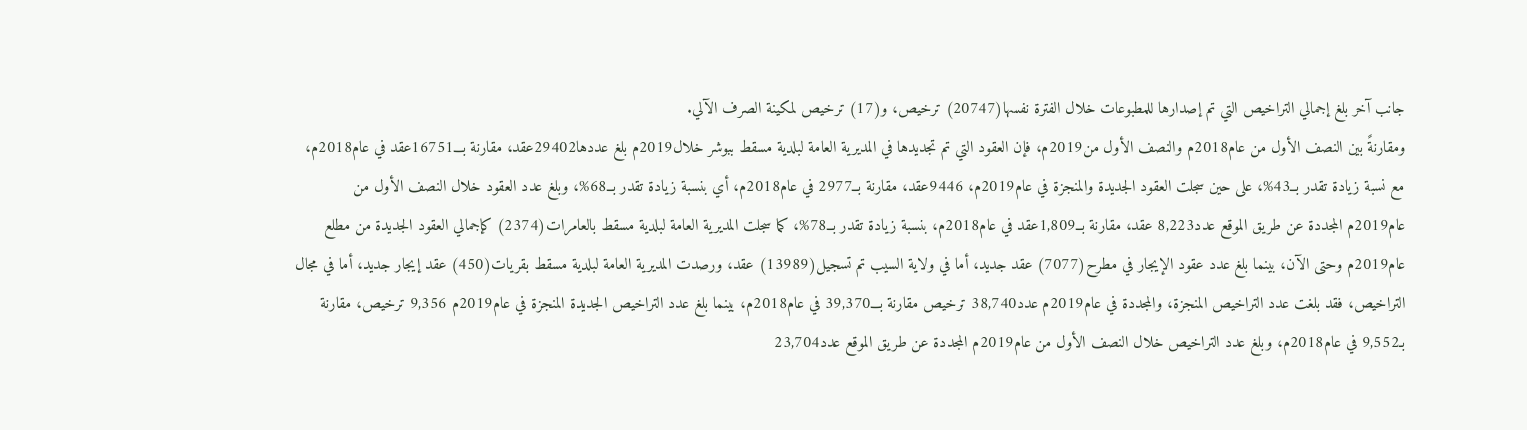جانب آخر بلغ إجمالي التراخيص التي تم إصدارها للمطبوعات خلال الفترة نفسها(20747) ترخيص، و(17) ترخيص لمكينة الصرف الآلي.
ومقارنةً بين النصف الأول من عام2018م والنصف الأول من2019م، فإن العقود التي تم تجديدها في المديرية العامة لبلدية مسقط ببوشر خلال2019م بلغ عددها29402عقد، مقارنة بـــ16751عقد في عام2018م، مع نسبة زيادة تقدر بــ43%، على حين سجلت العقود الجديدة والمنجزة في عام2019م، 9446عقد، مقارنة بــ2977 في عام2018م، أي بنسبة زيادة تقدر بــ68%، وبلغ عدد العقود خلال النصف الأول من عام2019م المجددة عن طريق الموقع عدد8,223 عقد، مقارنة بــ1,809عقد في عام2018م، بنسبة زيادة تقدر بــ78%، كما سجلت المديرية العامة لبلدية مسقط بالعامرات(2374) كإجمالي العقود الجديدة من مطلع عام2019م وحتى الآن، بينما بلغ عدد عقود الإيجار في مطرح(7077) عقد جديد، أما في ولاية السيب تم تسجيل(13989) عقد، ورصدت المديرية العامة لبلدية مسقط بقريات(450) عقد إيجار جديد، أما في مجال التراخيص، فقد بلغت عدد التراخيص المنجزة، والمجددة في عام2019م عدد38,740 ترخيص مقارنة بـــ39,370 في عام2018م، بينما بلغ عدد التراخيص الجديدة المنجزة في عام2019م 9,356 ترخيص، مقارنة بـ9,552 في عام2018م، وبلغ عدد التراخيص خلال النصف الأول من عام2019م المجددة عن طريق الموقع عدد23,704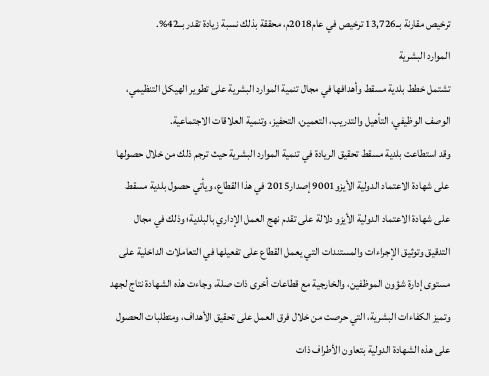ترخيص مقارنة بــ13,726 ترخيص في عام2018م، محققة بذلك نسبة زيادة تقدر بــ42%.
الموارد البشرية
تشتمل خطط بلدية مسقط وأهدافها في مجال تنمية الموارد البشرية على تطوير الهيكل التنظيمي، الوصف الوظيفي، التأهيل والتدريب، التعمين، التحفيز، وتنمية العلاقات الاجتماعية.
وقد استطاعت بلدية مسقط تحقيق الريادة في تنمية الموارد البشرية حيث ترجم ذلك من خلال حصولها على شهادة الاعتماد الدولية الأيزو9001 إصدار2015 في هذا القطاع، ويأتي حصول بلدية مسقط على شهادة الاعتماد الدولية الأيزو دلالة على تقدم نهج العمل الإداري بالبلدية؛ وذلك في مجال التدقيق وتوثيق الإجراءات والمستندات التي يعمل القطاع على تفعيلها في التعاملات الداخلية على مستوى إدارة شؤون الموظفين، والخارجية مع قطاعات أخرى ذات صلة، وجاءت هذه الشهادة نتاج لجهد وتميز الكفاءات البشرية، التي حرصت من خلال فرق العمل على تحقيق الأهداف، ومتطلبات الحصول على هذه الشهادة الدولية بتعاون الأطراف ذات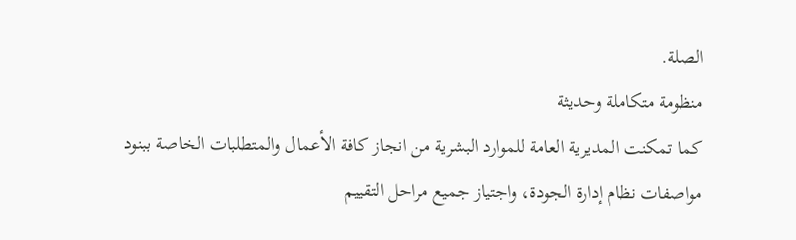الصلة.
منظومة متكاملة وحديثة
كما تمكنت المديرية العامة للموارد البشرية من انجاز كافة الأعمال والمتطلبات الخاصة ببنود مواصفات نظام إدارة الجودة، واجتياز جميع مراحل التقييم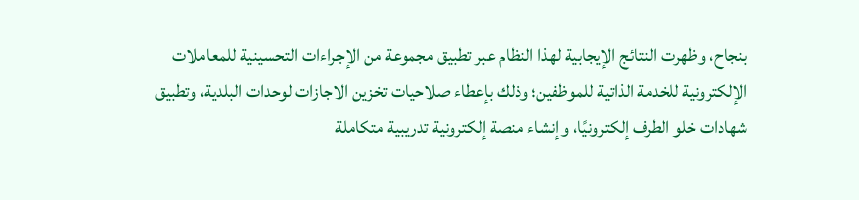بنجاح، وظهرت النتائج الإيجابية لهذا النظام عبر تطبيق مجموعة من الإجراءات التحسينية للمعاملات الإلكترونية للخدمة الذاتية للموظفين؛ وذلك بإعطاء صلاحيات تخزين الاجازات لوحدات البلدية، وتطبيق شهادات خلو الطرف إلكترونيًا، وإنشاء منصة إلكترونية تدريبية متكاملة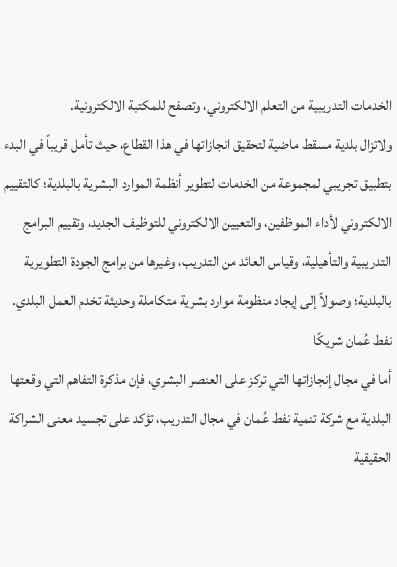الخدمات التدريبية من التعلم الالكتروني، وتصفح للمكتبة الالكترونية.
ولاتزال بلدية مسقط ماضية لتحقيق انجازاتها في هذا القطاع، حيث تأمل قريباً في البدء بتطبيق تجريبي لمجموعة من الخدمات لتطوير أنظمة الموارد البشرية بالبلدية؛ كالتقييم الالكتروني لأداء الموظفين، والتعيين الالكتروني للتوظيف الجديد، وتقييم البرامج التدريبية والتأهيلية، وقياس العائد من التدريب، وغيرها من برامج الجودة التطويرية بالبلدية؛ وصولاً إلى إيجاد منظومة موارد بشرية متكاملة وحديثة تخدم العمل البلدي.
نفط عُمان شريكًا
أما في مجال إنجازاتها التي تركز على العنصر البشري، فإن مذكرة التفاهم التي وقعتها البلدية مع شركة تنمية نفط عُمان في مجال التدريب، تؤكد على تجسيد معنى الشراكة الحقيقية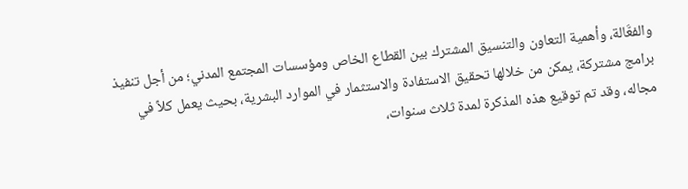والفعَّالة، وأهمية التعاون والتنسيق المشترك بين القطاع الخاص ومؤسسات المجتمع المدني؛ من أجل تنفيذ برامج مشتركة، يمكن من خلالها تحقيق الاستفادة والاستثمار في الموارد البشرية، بحيث يعمل كلاً في مجاله، وقد تم توقيع هذه المذكرة لمدة ثلاث سنوات،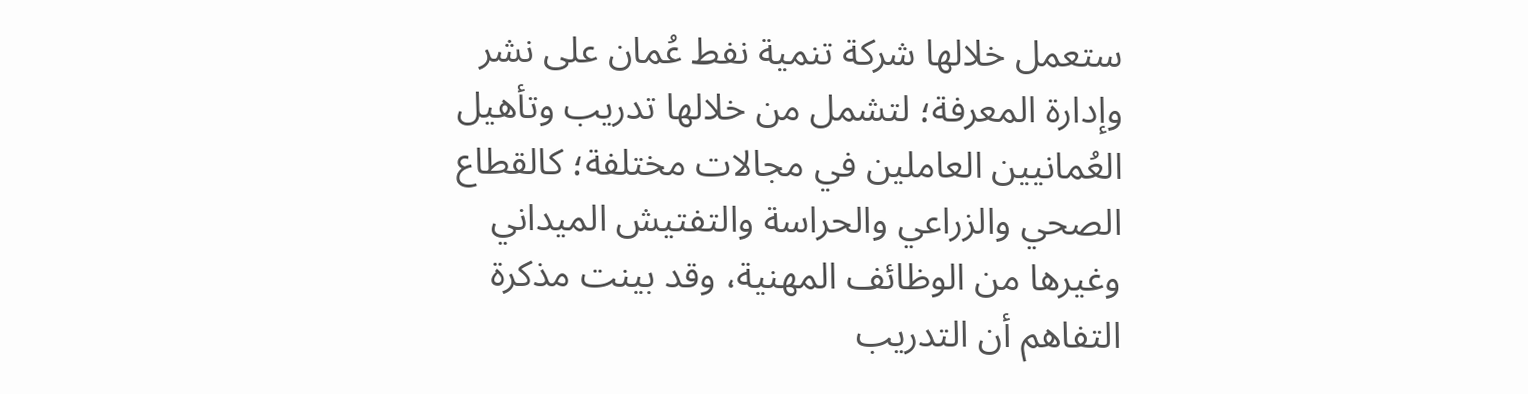ستعمل خلالها شركة تنمية نفط عُمان على نشر وإدارة المعرفة؛ لتشمل من خلالها تدريب وتأهيل العُمانيين العاملين في مجالات مختلفة؛ كالقطاع الصحي والزراعي والحراسة والتفتيش الميداني وغيرها من الوظائف المهنية، وقد بينت مذكرة التفاهم أن التدريب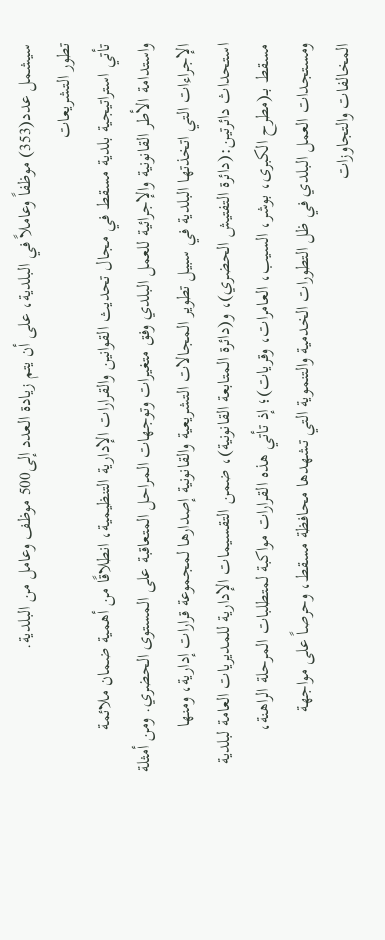سيشمل عدد(353) موظفاً وعاملاً في البلدية، على أن يتم زيادة العدد إلى500 موظف وعامل من البلدية.
تطور التشريعات
تأتي استراتيجية بلدية مسقط في مجال تحديث القوانين والقرارات الإدارية التنظيمية، انطلاقًا من أهمية ضمان ملائمة واستدامة الأطر القانونية والإجرائية للعمل البلدي وفق متغيرات وتوجهات المراحل المتعاقبة على المستوى الحضري. ومن أمثلة الإجراءات التي اتخذتها البلدية في سبيل تطوير المجالات التشريعية والقانونية إصدارها لمجموعة قرارات إدارية، ومنها استحداث دائرتين:(دائرة التفتيش الحضري)، و(دائرة المتابعة القانونية)، ضمن التقسيمات الإدارية للمديريات العامة لبلدية مسقط بــ(مطرح الكبرى، بوشر، السيب، العامرات، وقريات)؛ إذ تأتي هذه القرارات مواكبة لمتطلبات المرحلة الراهنة، ومستجدات العمل البلدي في ظل التطورات الخدمية والتنموية التي تشهدها محافظة مسقط، وحرصاً على مواجهة المخالفات والتجاوزات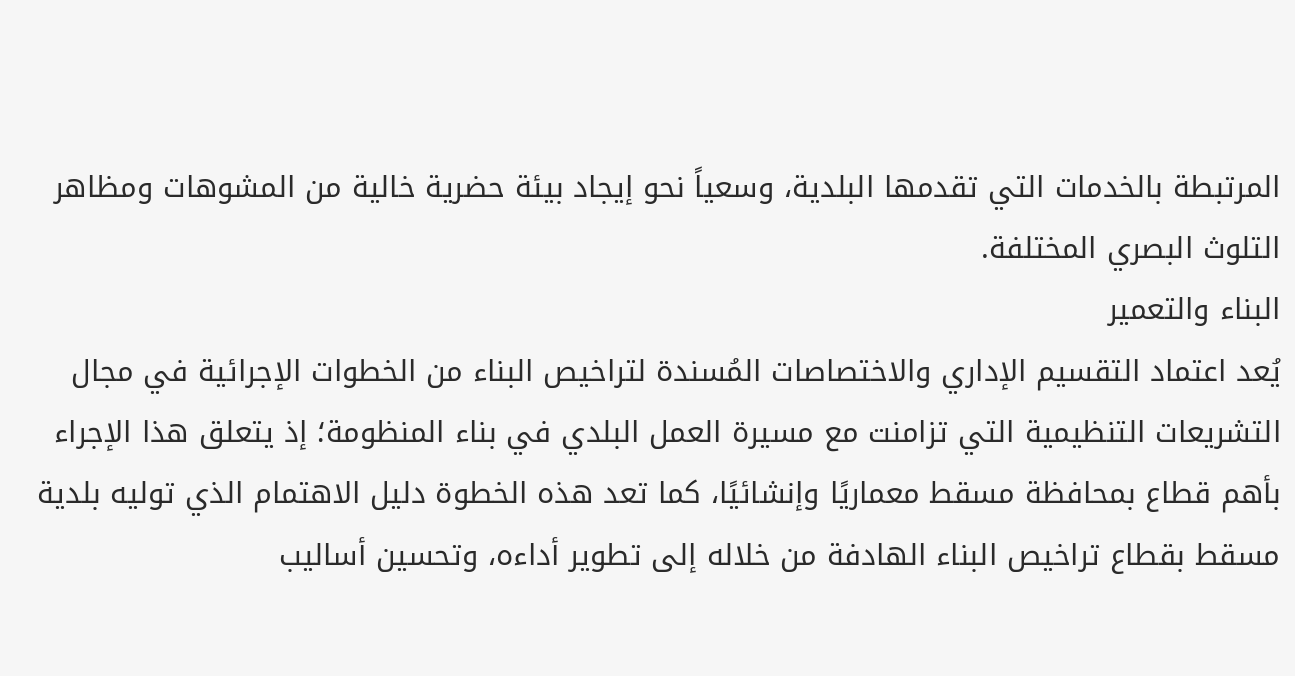المرتبطة بالخدمات التي تقدمها البلدية، وسعياً نحو إيجاد بيئة حضرية خالية من المشوهات ومظاهر التلوث البصري المختلفة.
البناء والتعمير
يُعد اعتماد التقسيم الإداري والاختصاصات المُسندة لتراخيص البناء من الخطوات الإجرائية في مجال التشريعات التنظيمية التي تزامنت مع مسيرة العمل البلدي في بناء المنظومة؛ إذ يتعلق هذا الإجراء بأهم قطاع بمحافظة مسقط معماريًا وإنشائيًا، كما تعد هذه الخطوة دليل الاهتمام الذي توليه بلدية مسقط بقطاع تراخيص البناء الهادفة من خلاله إلى تطوير أداءه، وتحسين أساليب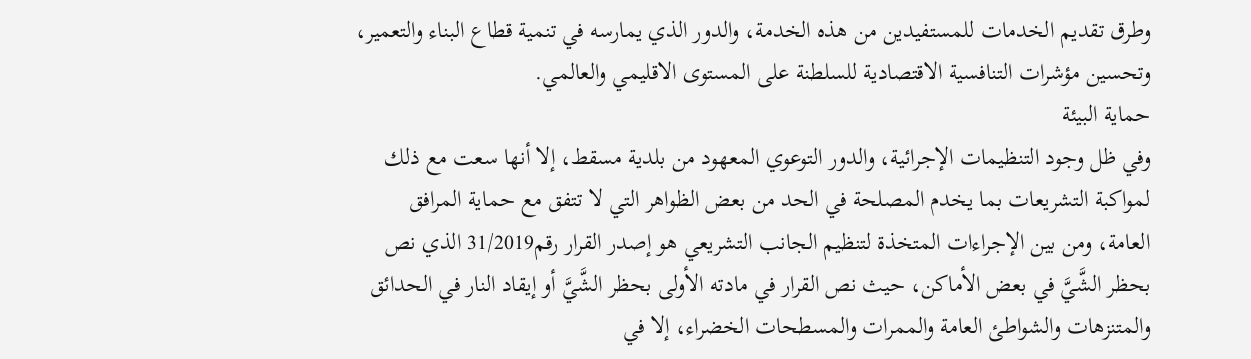وطرق تقديم الخدمات للمستفيدين من هذه الخدمة، والدور الذي يمارسه في تنمية قطاع البناء والتعمير، وتحسين مؤشرات التنافسية الاقتصادية للسلطنة على المستوى الاقليمي والعالمي.
حماية البيئة
وفي ظل وجود التنظيمات الإجرائية، والدور التوعوي المعهود من بلدية مسقط، إلا أنها سعت مع ذلك لمواكبة التشريعات بما يخدم المصلحة في الحد من بعض الظواهر التي لا تتفق مع حماية المرافق العامة، ومن بين الإجراءات المتخذة لتنظيم الجانب التشريعي هو إصدر القرار رقم31/2019 الذي نص بحظر الشَّيَّ في بعض الأماكن، حيث نص القرار في مادته الأولى بحظر الشَّيَّ أو إيقاد النار في الحدائق والمتنزهات والشواطئ العامة والممرات والمسطحات الخضراء، إلا في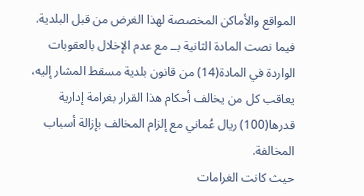المواقع والأماكن المخصصة لهذا الغرض من قبل البلدية. فيما نصت المادة الثانية بــ مع عدم الإخلال بالعقوبات الواردة في المادة(14) من قانون بلدية مسقط المشار إليه، يعاقب كل من يخالف أحكام هذا القرار بغرامة إدارية قدرها(100) ريال عُماني مع إلزام المخالف بإزالة أسباب المخالفة.
حيث كانت الغرامات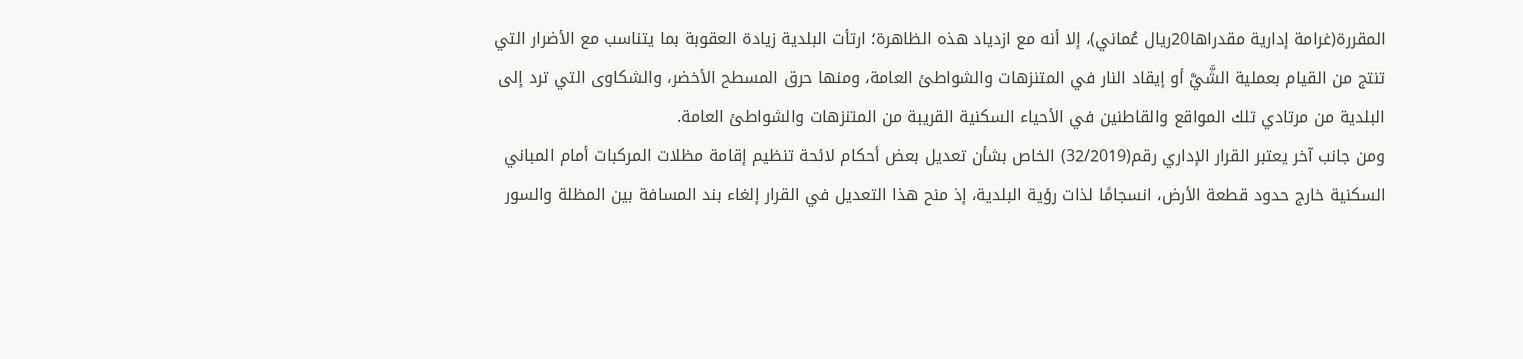المقررة(غرامة إدارية مقدراها20ريال عُماني)، إلا أنه مع ازدياد هذه الظاهرة؛ ارتأت البلدية زيادة العقوبة بما يتناسب مع الأضرار التي تنتج من القيام بعملية الشَّيَّ أو إيقاد النار في المتنزهات والشواطئ العامة، ومنها حرق المسطح الأخضر، والشكاوى التي ترد إلى البلدية من مرتادي تلك المواقع والقاطنين في الأحياء السكنية القريبة من المتنزهات والشواطئ العامة.
ومن جانب آخر يعتبر القرار الإداري رقم(32/2019) الخاص بشأن تعديل بعض أحكام لائحة تنظيم إقامة مظلات المركبات أمام المباني السكنية خارج حدود قطعة الأرض، انسجامًا لذات رؤية البلدية، إذ منح هذا التعديل في القرار إلغاء بند المسافة بين المظلة والسور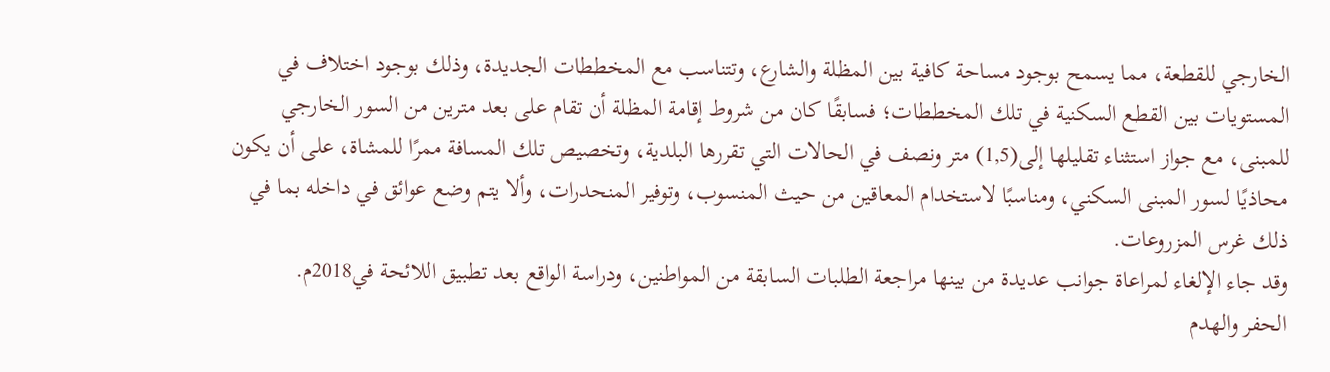الخارجي للقطعة، مما يسمح بوجود مساحة كافية بين المظلة والشارع، وتتناسب مع المخططات الجديدة، وذلك بوجود اختلاف في المستويات بين القطع السكنية في تلك المخططات؛ فسابقًا كان من شروط إقامة المظلة أن تقام على بعد مترين من السور الخارجي للمبنى، مع جواز استثناء تقليلها إلى(1,5) متر ونصف في الحالات التي تقررها البلدية، وتخصيص تلك المسافة ممرًا للمشاة، على أن يكون محاذيًا لسور المبنى السكني، ومناسبًا لاستخدام المعاقين من حيث المنسوب، وتوفير المنحدرات، وألا يتم وضع عوائق في داخله بما في ذلك غرس المزروعات.
وقد جاء الإلغاء لمراعاة جوانب عديدة من بينها مراجعة الطلبات السابقة من المواطنين، ودراسة الواقع بعد تطبيق اللائحة في2018م.
الحفر والهدم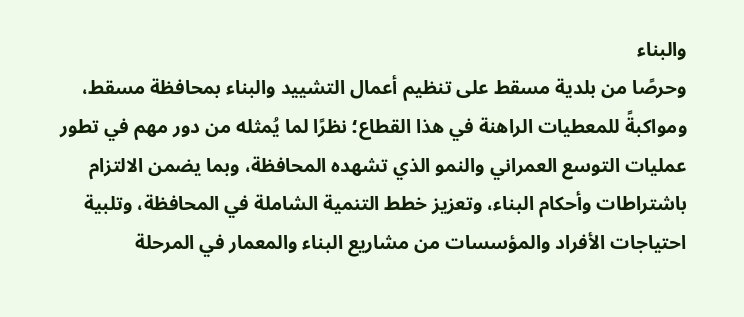والبناء
وحرصًا من بلدية مسقط على تنظيم أعمال التشييد والبناء بمحافظة مسقط، ومواكبةً للمعطيات الراهنة في هذا القطاع؛ نظرًا لما يُمثله من دور مهم في تطور عمليات التوسع العمراني والنمو الذي تشهده المحافظة، وبما يضمن الالتزام باشتراطات وأحكام البناء، وتعزيز خطط التنمية الشاملة في المحافظة، وتلبية احتياجات الأفراد والمؤسسات من مشاريع البناء والمعمار في المرحلة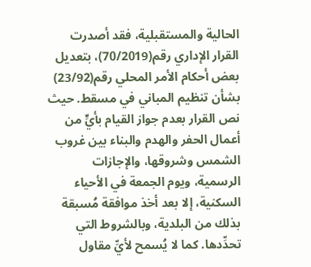الحالية والمستقبلية، فقد أصدرت القرار الإداري رقم(70/2019)، بتعديل بعض أحكام الأمر المحلي رقم(23/92) بشأن تنظيم المباني في مسقط. حيث نص القرار بعدم جواز القيام بأيٍّ من أعمال الحفر والهدم والبناء بين غروب الشمس وشروقها، والإجازات الرسمية، ويوم الجمعة في الأحياء السكنية، إلا بعد أخذ موافقة مُسبقة بذلك من البلدية، وبالشروط التي تحدِّدها. كما لا يُسمح لأيِّ مقاول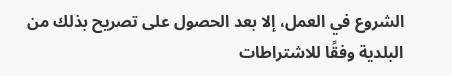الشروع في العمل، إلا بعد الحصول على تصريح بذلك من البلدية وفقًا للاشتراطات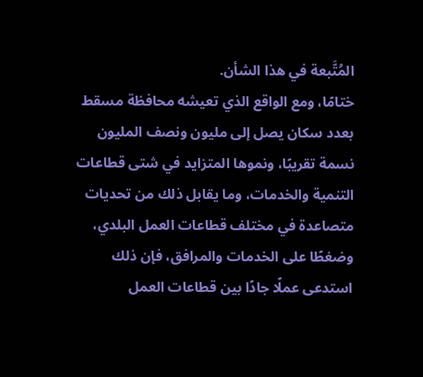المُتَّبعة في هذا الشأن.
ختامًا، ومع الواقع الذي تعيشه محافظة مسقط بعدد سكان يصل إلى مليون ونصف المليون نسمة تقريبًا، ونموها المتزايد في شتى قطاعات التنمية والخدمات، وما يقابل ذلك من تحديات متصاعدة في مختلف قطاعات العمل البلدي، وضغطًا على الخدمات والمرافق، فإن ذلك استدعى عملًا جادًا بين قطاعات العمل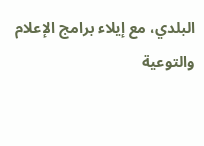البلدي، مع إيلاء برامج الإعلام والتوعية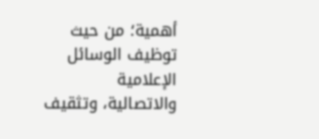أهمية؛ من حيث توظيف الوسائل الإعلامية والاتصالية، وتثقيف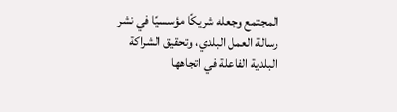المجتمع وجعله شريكًا مؤسسيًا في نشر رسالة العمل البلدي، وتحقيق الشراكة البلدية الفاعلة في اتجاهها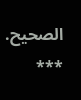الصحيح.
***